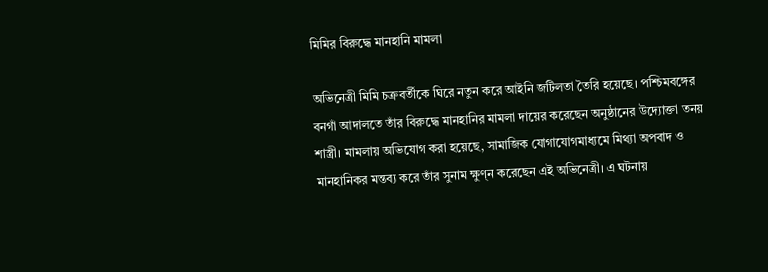মিমির বিরুদ্ধে মানহানি মামলা

অভিনেত্রী মিমি চক্রবর্তীকে ঘিরে নতুন করে আইনি জটিলতা তৈরি হয়েছে। পশ্চিমবঙ্গের বনগাঁ আদালতে তাঁর বিরুদ্ধে মানহানির মামলা দায়ের করেছেন অনুষ্ঠানের উদ্যোক্তা তনয় শাস্ত্রী। মামলায় অভিযোগ করা হয়েছে, সামাজিক যোগাযোগমাধ্যমে মিথ্যা অপবাদ ও মানহানিকর মন্তব্য করে তাঁর সুনাম ক্ষুণ্ন করেছেন এই অভিনেত্রী। এ ঘটনায়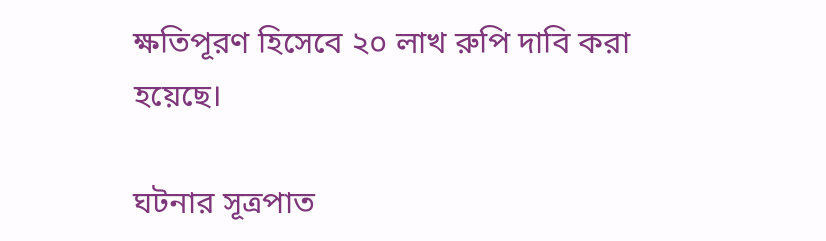ক্ষতিপূরণ হিসেবে ২০ লাখ রুপি দাবি করা হয়েছে।

ঘটনার সূত্রপাত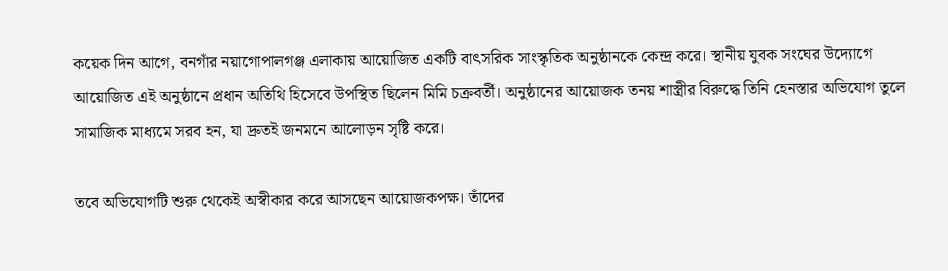কয়েক দিন আগে, বনগাঁর নয়াগোপালগঞ্জ এলাকায় আয়োজিত একটি বাৎসরিক সাংস্কৃতিক অনুষ্ঠানকে কেন্দ্র করে। স্থানীয় যুবক সংঘের উদ্যোগে আয়োজিত এই অনুষ্ঠানে প্রধান অতিথি হিসেবে উপস্থিত ছিলেন মিমি চক্রবর্তী। অনুষ্ঠানের আয়োজক তনয় শাস্ত্রীর বিরুদ্ধে তিনি হেনস্তার অভিযোগ তুলে সামাজিক মাধ্যমে সরব হন, যা দ্রুতই জনমনে আলোড়ন সৃষ্টি করে।

তবে অভিযোগটি শুরু থেকেই অস্বীকার করে আসছেন আয়োজকপক্ষ। তাঁদের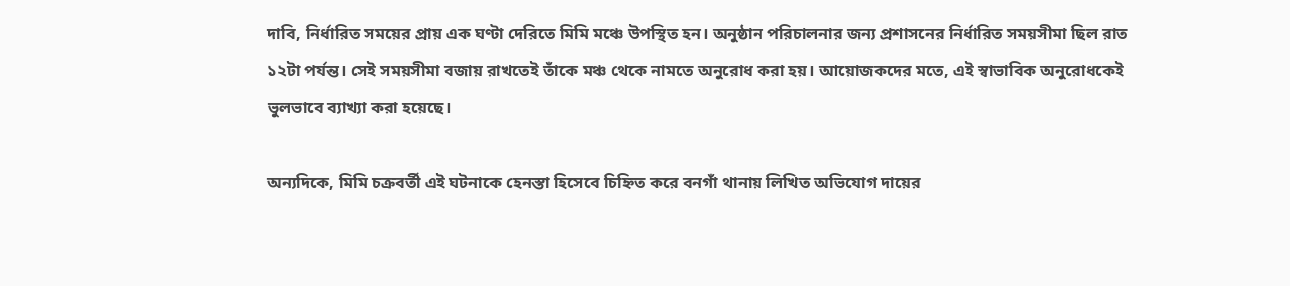দাবি, নির্ধারিত সময়ের প্রায় এক ঘণ্টা দেরিতে মিমি মঞ্চে উপস্থিত হন। অনুষ্ঠান পরিচালনার জন্য প্রশাসনের নির্ধারিত সময়সীমা ছিল রাত ১২টা পর্যন্ত। সেই সময়সীমা বজায় রাখতেই তাঁকে মঞ্চ থেকে নামতে অনুরোধ করা হয়। আয়োজকদের মতে, এই স্বাভাবিক অনুরোধকেই ভুলভাবে ব্যাখ্যা করা হয়েছে।

অন্যদিকে, মিমি চক্রবর্তী এই ঘটনাকে হেনস্তা হিসেবে চিহ্নিত করে বনগাঁ থানায় লিখিত অভিযোগ দায়ের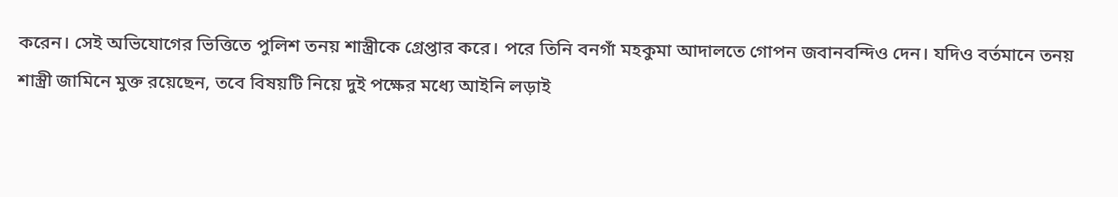করেন। সেই অভিযোগের ভিত্তিতে পুলিশ তনয় শাস্ত্রীকে গ্রেপ্তার করে। পরে তিনি বনগাঁ মহকুমা আদালতে গোপন জবানবন্দিও দেন। যদিও বর্তমানে তনয় শাস্ত্রী জামিনে মুক্ত রয়েছেন, তবে বিষয়টি নিয়ে দুই পক্ষের মধ্যে আইনি লড়াই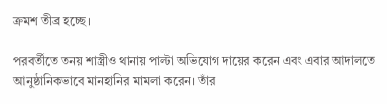ক্রমশ তীব্র হচ্ছে।

পরবর্তীতে তনয় শাস্ত্রীও থানায় পাল্টা অভিযোগ দায়ের করেন এবং এবার আদালতে আনুষ্ঠানিকভাবে মানহানির মামলা করেন। তাঁর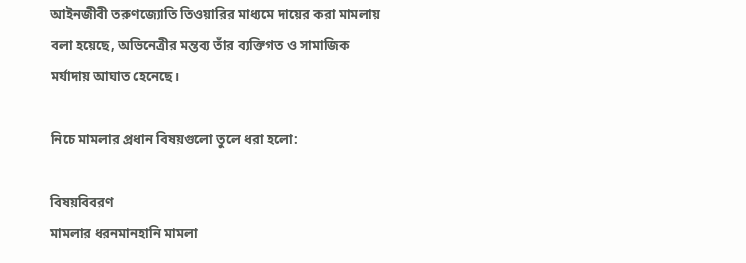আইনজীবী তরুণজ্যোতি তিওয়ারির মাধ্যমে দায়ের করা মামলায় বলা হয়েছে, অভিনেত্রীর মন্তব্য তাঁর ব্যক্তিগত ও সামাজিক মর্যাদায় আঘাত হেনেছে।

নিচে মামলার প্রধান বিষয়গুলো তুলে ধরা হলো:

বিষয়বিবরণ
মামলার ধরনমানহানি মামলা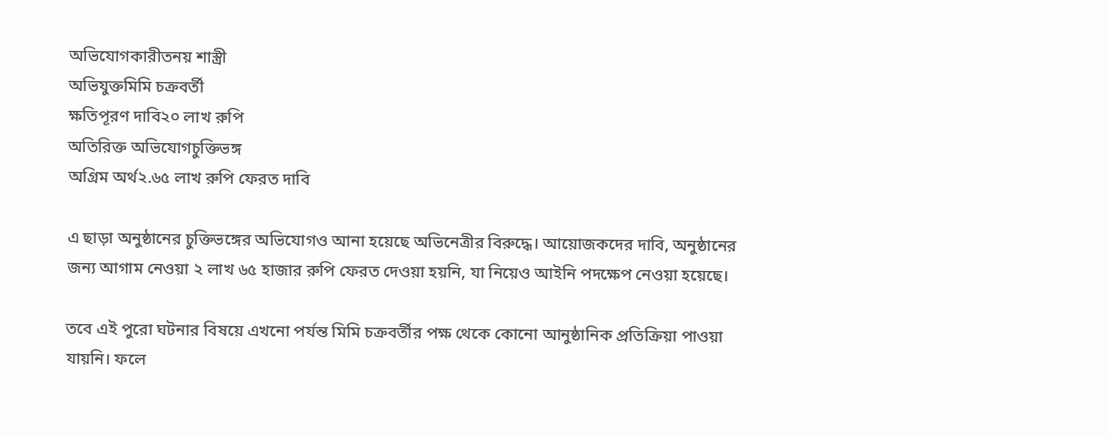অভিযোগকারীতনয় শাস্ত্রী
অভিযুক্তমিমি চক্রবর্তী
ক্ষতিপূরণ দাবি২০ লাখ রুপি
অতিরিক্ত অভিযোগচুক্তিভঙ্গ
অগ্রিম অর্থ২.৬৫ লাখ রুপি ফেরত দাবি

এ ছাড়া অনুষ্ঠানের চুক্তিভঙ্গের অভিযোগও আনা হয়েছে অভিনেত্রীর বিরুদ্ধে। আয়োজকদের দাবি, অনুষ্ঠানের জন্য আগাম নেওয়া ২ লাখ ৬৫ হাজার রুপি ফেরত দেওয়া হয়নি, যা নিয়েও আইনি পদক্ষেপ নেওয়া হয়েছে।

তবে এই পুরো ঘটনার বিষয়ে এখনো পর্যন্ত মিমি চক্রবর্তীর পক্ষ থেকে কোনো আনুষ্ঠানিক প্রতিক্রিয়া পাওয়া যায়নি। ফলে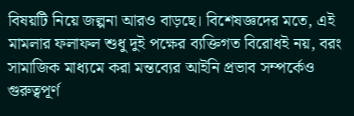বিষয়টি নিয়ে জল্পনা আরও বাড়ছে। বিশেষজ্ঞদের মতে, এই মামলার ফলাফল শুধু দুই পক্ষের ব্যক্তিগত বিরোধই নয়, বরং সামাজিক মাধ্যমে করা মন্তব্যের আইনি প্রভাব সম্পর্কেও গুরুত্বপূর্ণ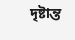দৃষ্টান্ত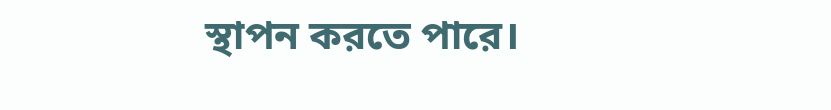স্থাপন করতে পারে।